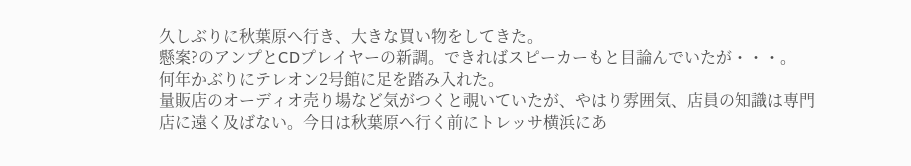久しぶりに秋葉原へ行き、大きな買い物をしてきた。
懸案?のアンプとCDプレイヤーの新調。できればスピーカーもと目論んでいたが・・・。
何年かぶりにテレオン2号館に足を踏み入れた。
量販店のオーディオ売り場など気がつくと覗いていたが、やはり雰囲気、店員の知識は専門店に遠く及ばない。今日は秋葉原へ行く前にトレッサ横浜にあ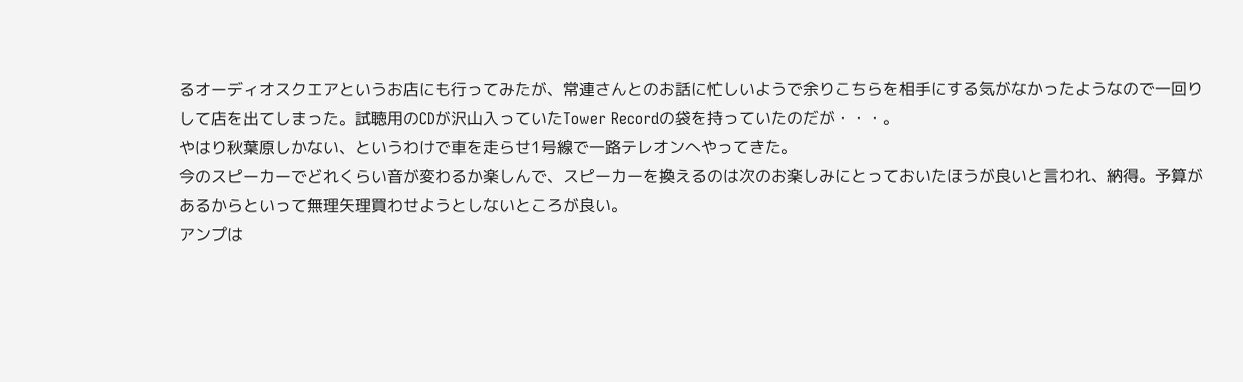るオーディオスクエアというお店にも行ってみたが、常連さんとのお話に忙しいようで余りこちらを相手にする気がなかったようなので一回りして店を出てしまった。試聴用のCDが沢山入っていたTower Recordの袋を持っていたのだが・・・。
やはり秋葉原しかない、というわけで車を走らせ1号線で一路テレオンへやってきた。
今のスピーカーでどれくらい音が変わるか楽しんで、スピーカーを換えるのは次のお楽しみにとっておいたほうが良いと言われ、納得。予算があるからといって無理矢理買わせようとしないところが良い。
アンプは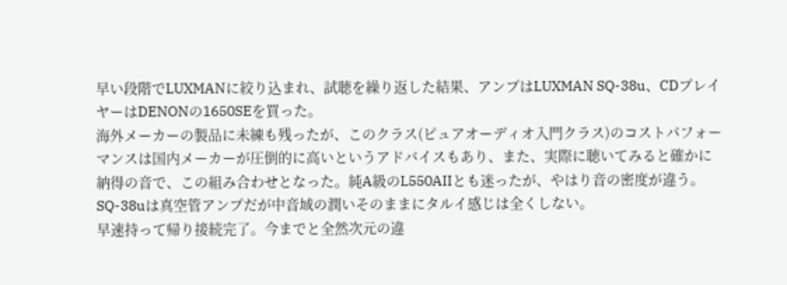早い段階でLUXMANに絞り込まれ、試聴を繰り返した結果、アンプはLUXMAN SQ-38u、CDプレイヤーはDENONの1650SEを買った。
海外メーカーの製品に未練も残ったが、このクラス(ピュアオーディオ入門クラス)のコストパフォーマンスは国内メーカーが圧倒的に高いというアドバイスもあり、また、実際に聴いてみると確かに納得の音で、この組み合わせとなった。純A級のL550AIIとも迷ったが、やはり音の密度が違う。SQ-38uは真空管アンプだが中音域の潤いそのままにタルイ感じは全くしない。
早速持って帰り接続完了。今までと全然次元の違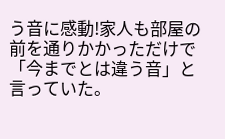う音に感動!家人も部屋の前を通りかかっただけで「今までとは違う音」と言っていた。